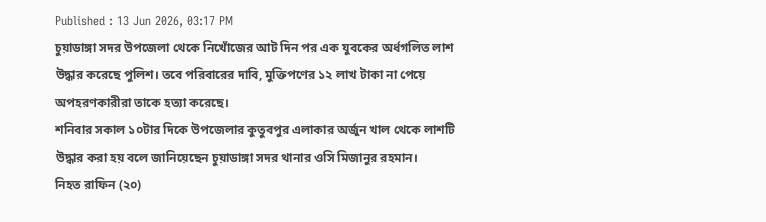Published : 13 Jun 2026, 03:17 PM
চুয়াডাঙ্গা সদর উপজেলা থেকে নিখোঁজের আট দিন পর এক যুবকের অর্ধগলিত লাশ উদ্ধার করেছে পুলিশ। তবে পরিবারের দাবি, মুক্তিপণের ১২ লাখ টাকা না পেয়ে অপহরণকারীরা তাকে হত্যা করেছে।
শনিবার সকাল ১০টার দিকে উপজেলার কুতুবপুর এলাকার অর্জুন খাল থেকে লাশটি উদ্ধার করা হয় বলে জানিয়েছেন চুয়াডাঙ্গা সদর থানার ওসি মিজানুর রহমান।
নিহত রাফিন (২০)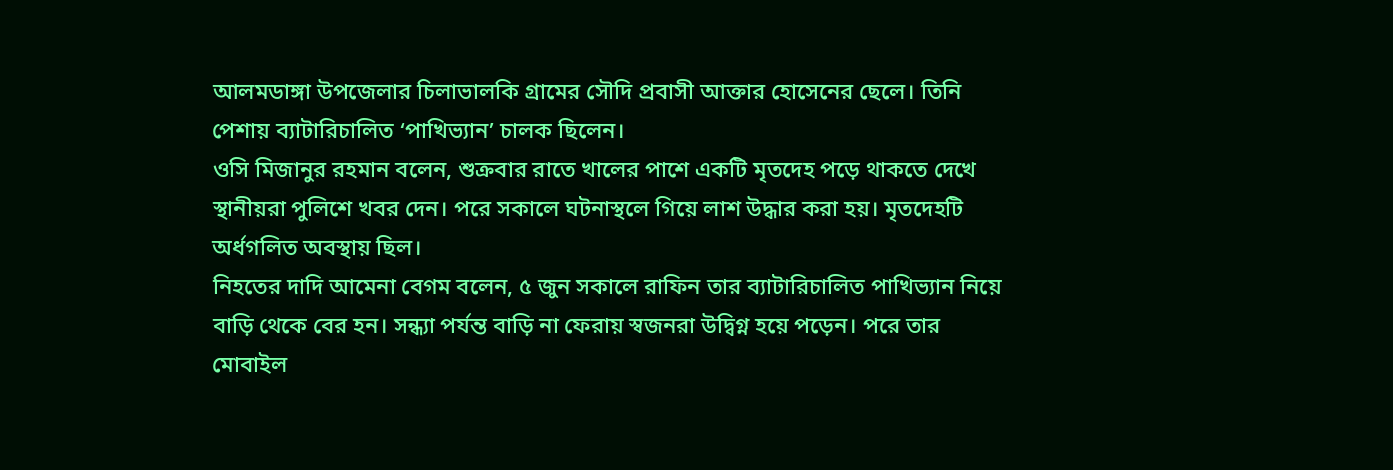আলমডাঙ্গা উপজেলার চিলাভালকি গ্রামের সৌদি প্রবাসী আক্তার হোসেনের ছেলে। তিনি পেশায় ব্যাটারিচালিত ‘পাখিভ্যান’ চালক ছিলেন।
ওসি মিজানুর রহমান বলেন, শুক্রবার রাতে খালের পাশে একটি মৃতদেহ পড়ে থাকতে দেখে স্থানীয়রা পুলিশে খবর দেন। পরে সকালে ঘটনাস্থলে গিয়ে লাশ উদ্ধার করা হয়। মৃতদেহটি অর্ধগলিত অবস্থায় ছিল।
নিহতের দাদি আমেনা বেগম বলেন, ৫ জুন সকালে রাফিন তার ব্যাটারিচালিত পাখিভ্যান নিয়ে বাড়ি থেকে বের হন। সন্ধ্যা পর্যন্ত বাড়ি না ফেরায় স্বজনরা উদ্বিগ্ন হয়ে পড়েন। পরে তার মোবাইল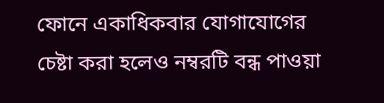ফোনে একাধিকবার যোগাযোগের চেষ্টা করা হলেও নম্বরটি বন্ধ পাওয়া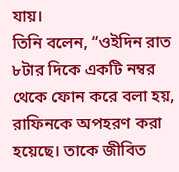যায়।
তিনি বলেন, “ওইদিন রাত ৮টার দিকে একটি নম্বর থেকে ফোন করে বলা হয়, রাফিনকে অপহরণ করা হয়েছে। তাকে জীবিত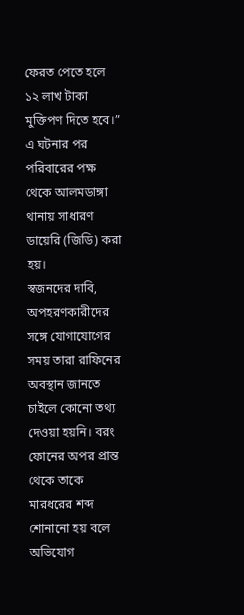ফেরত পেতে হলে ১২ লাখ টাকা মুক্তিপণ দিতে হবে।”
এ ঘটনার পর পরিবারের পক্ষ থেকে আলমডাঙ্গা থানায় সাধারণ ডায়েরি (জিডি) করা হয়।
স্বজনদের দাবি, অপহরণকারীদের সঙ্গে যোগাযোগের সময় তারা রাফিনের অবস্থান জানতে চাইলে কোনো তথ্য দেওয়া হয়নি। বরং ফোনের অপর প্রান্ত থেকে তাকে মারধরের শব্দ শোনানো হয় বলে অভিযোগ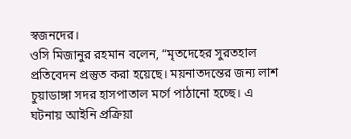স্বজনদের।
ওসি মিজানুর রহমান বলেন, “মৃতদেহের সুরতহাল প্রতিবেদন প্রস্তুত করা হয়েছে। ময়নাতদন্তের জন্য লাশ চুয়াডাঙ্গা সদর হাসপাতাল মর্গে পাঠানো হচ্ছে। এ ঘটনায় আইনি প্রক্রিয়া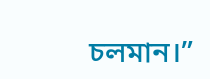চলমান।”